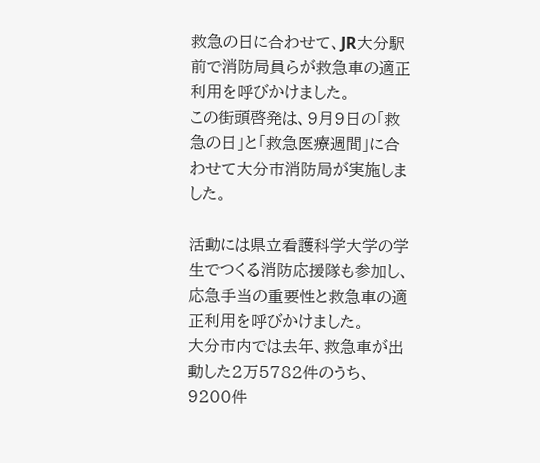救急の日に合わせて、JR大分駅前で消防局員らが救急車の適正利用を呼びかけました。
この街頭啓発は、9月9日の「救急の日」と「救急医療週間」に合わせて大分市消防局が実施しました。

活動には県立看護科学大学の学生でつくる消防応援隊も参加し、応急手当の重要性と救急車の適正利用を呼びかけました。
大分市内では去年、救急車が出動した2万5782件のうち、9200件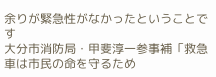余りが緊急性がなかったということです
大分市消防局・甲斐淳一参事補「救急車は市民の命を守るため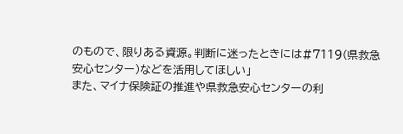のもので、限りある資源。判断に迷ったときには#7119(県救急安心センター)などを活用してほしい」
また、マイナ保険証の推進や県救急安心センターの利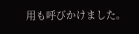用も呼びかけました。